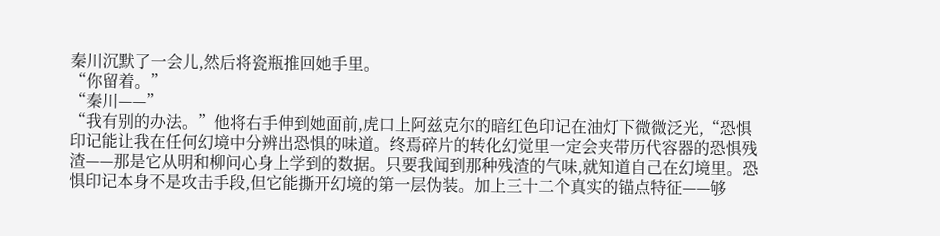秦川沉默了一会儿,然后将瓷瓶推回她手里。
“你留着。”
“秦川——”
“我有别的办法。”他将右手伸到她面前,虎口上阿兹克尔的暗红色印记在油灯下微微泛光,“恐惧印记能让我在任何幻境中分辨出恐惧的味道。终焉碎片的转化幻觉里一定会夹带历代容器的恐惧残渣——那是它从明和柳问心身上学到的数据。只要我闻到那种残渣的气味,就知道自己在幻境里。恐惧印记本身不是攻击手段,但它能撕开幻境的第一层伪装。加上三十二个真实的锚点特征——够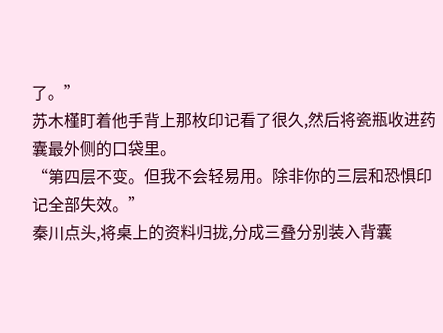了。”
苏木槿盯着他手背上那枚印记看了很久,然后将瓷瓶收进药囊最外侧的口袋里。
“第四层不变。但我不会轻易用。除非你的三层和恐惧印记全部失效。”
秦川点头,将桌上的资料归拢,分成三叠分别装入背囊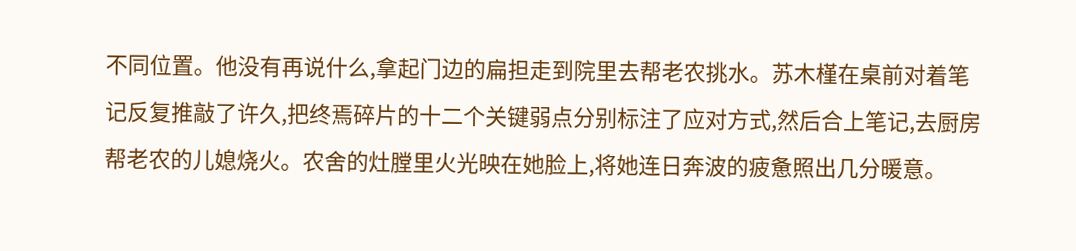不同位置。他没有再说什么,拿起门边的扁担走到院里去帮老农挑水。苏木槿在桌前对着笔记反复推敲了许久,把终焉碎片的十二个关键弱点分别标注了应对方式,然后合上笔记,去厨房帮老农的儿媳烧火。农舍的灶膛里火光映在她脸上,将她连日奔波的疲惫照出几分暖意。